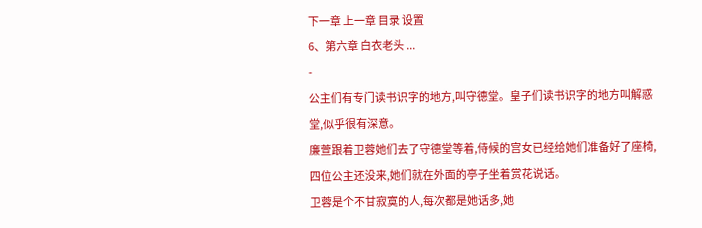下一章 上一章 目录 设置
6、第六章 白衣老头 ...
-
公主们有专门读书识字的地方,叫守德堂。皇子们读书识字的地方叫解惑堂,似乎很有深意。
廉萱跟着卫蓉她们去了守德堂等着,侍候的宫女已经给她们准备好了座椅,四位公主还没来,她们就在外面的亭子坐着赏花说话。
卫蓉是个不甘寂寞的人,每次都是她话多,她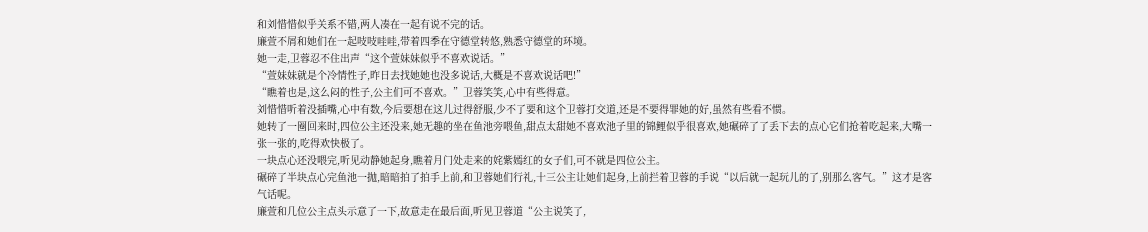和刘惜惜似乎关系不错,两人凑在一起有说不完的话。
廉萱不屑和她们在一起吱吱哇哇,带着四季在守德堂转悠,熟悉守德堂的环境。
她一走,卫蓉忍不住出声“这个萱妹妹似乎不喜欢说话。”
“萱妹妹就是个冷情性子,昨日去找她她也没多说话,大概是不喜欢说话吧!”
“瞧着也是,这么闷的性子,公主们可不喜欢。”卫蓉笑笑,心中有些得意。
刘惜惜听着没插嘴,心中有数,今后要想在这儿过得舒服,少不了要和这个卫蓉打交道,还是不要得罪她的好,虽然有些看不惯。
她转了一圈回来时,四位公主还没来,她无趣的坐在鱼池旁喂鱼,甜点太甜她不喜欢池子里的锦鲤似乎很喜欢,她碾碎了了丢下去的点心它们抢着吃起来,大嘴一张一张的,吃得欢快极了。
一块点心还没喂完,听见动静她起身,瞧着月门处走来的姹紫嫣红的女子们,可不就是四位公主。
碾碎了半块点心完鱼池一抛,暗暗拍了拍手上前,和卫蓉她们行礼,十三公主让她们起身,上前拦着卫蓉的手说“以后就一起玩儿的了,别那么客气。”这才是客气话呢。
廉萱和几位公主点头示意了一下,故意走在最后面,听见卫蓉道“公主说笑了,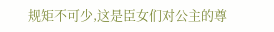规矩不可少,这是臣女们对公主的尊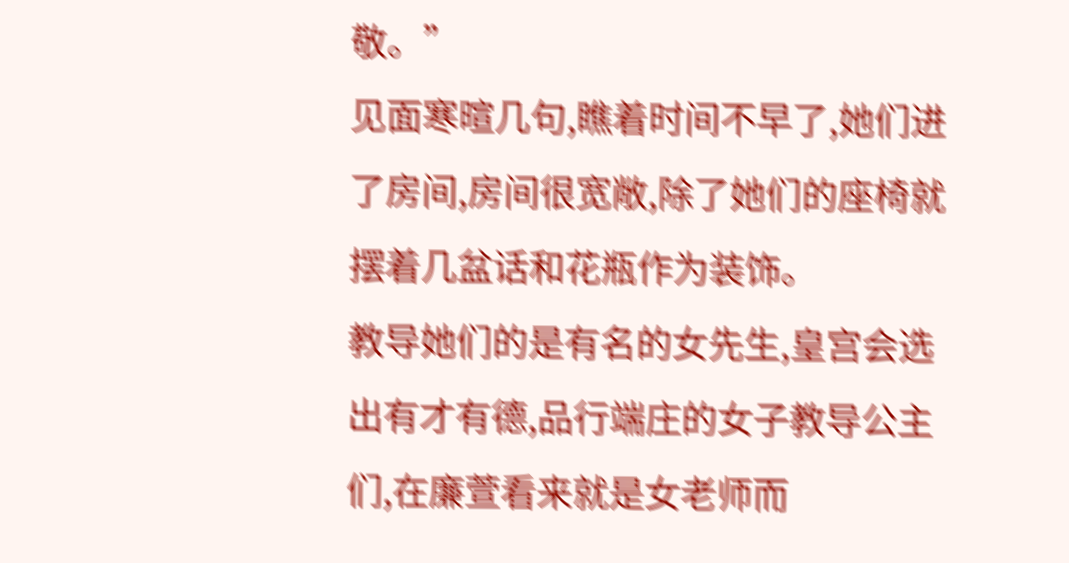敬。”
见面寒暄几句,瞧着时间不早了,她们进了房间,房间很宽敞,除了她们的座椅就摆着几盆话和花瓶作为装饰。
教导她们的是有名的女先生,皇宫会选出有才有德,品行端庄的女子教导公主们,在廉萱看来就是女老师而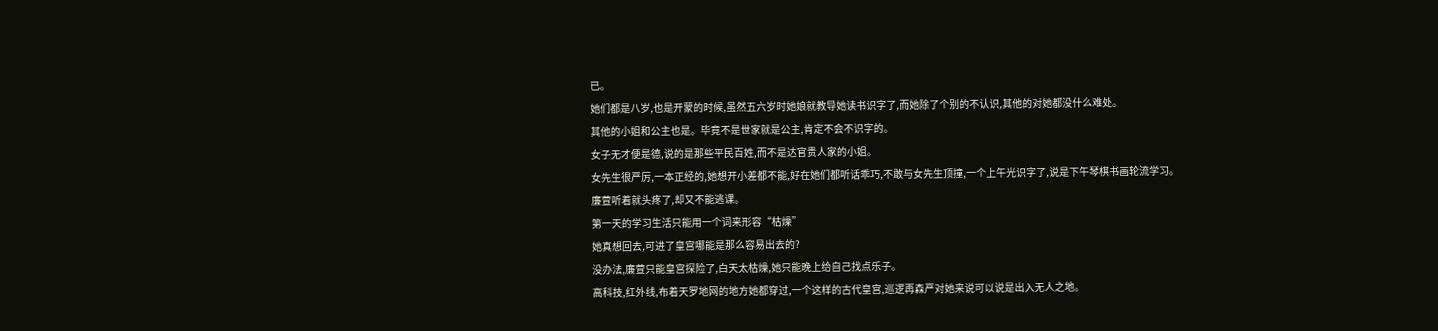已。
她们都是八岁,也是开蒙的时候,虽然五六岁时她娘就教导她读书识字了,而她除了个别的不认识,其他的对她都没什么难处。
其他的小姐和公主也是。毕竟不是世家就是公主,肯定不会不识字的。
女子无才便是德,说的是那些平民百姓,而不是达官贵人家的小姐。
女先生很严厉,一本正经的,她想开小差都不能,好在她们都听话乖巧,不敢与女先生顶撞,一个上午光识字了,说是下午琴棋书画轮流学习。
廉萱听着就头疼了,却又不能逃课。
第一天的学习生活只能用一个词来形容“枯燥”
她真想回去,可进了皇宫哪能是那么容易出去的?
没办法,廉萱只能皇宫探险了,白天太枯燥,她只能晚上给自己找点乐子。
高科技,红外线,布着天罗地网的地方她都穿过,一个这样的古代皇宫,巡逻再森严对她来说可以说是出入无人之地。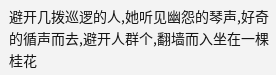避开几拨巡逻的人,她听见幽怨的琴声,好奇的循声而去,避开人群个,翻墙而入坐在一棵桂花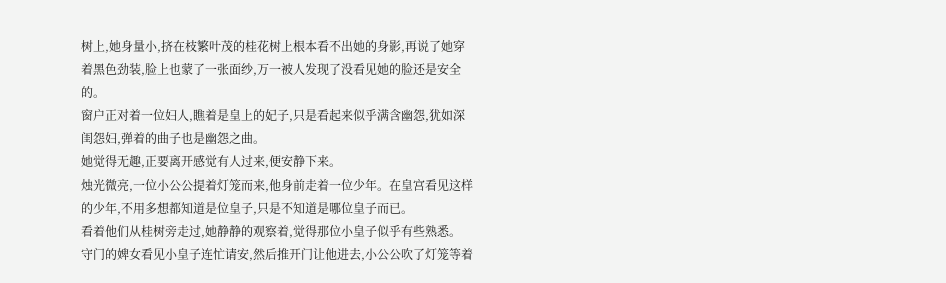树上,她身量小,挤在枝繁叶茂的桂花树上根本看不出她的身影,再说了她穿着黑色劲装,脸上也蒙了一张面纱,万一被人发现了没看见她的脸还是安全的。
窗户正对着一位妇人,瞧着是皇上的妃子,只是看起来似乎满含幽怨,犹如深闺怨妇,弹着的曲子也是幽怨之曲。
她觉得无趣,正要离开感觉有人过来,便安静下来。
烛光微亮,一位小公公提着灯笼而来,他身前走着一位少年。在皇宫看见这样的少年,不用多想都知道是位皇子,只是不知道是哪位皇子而已。
看着他们从桂树旁走过,她静静的观察着,觉得那位小皇子似乎有些熟悉。
守门的婢女看见小皇子连忙请安,然后推开门让他进去,小公公吹了灯笼等着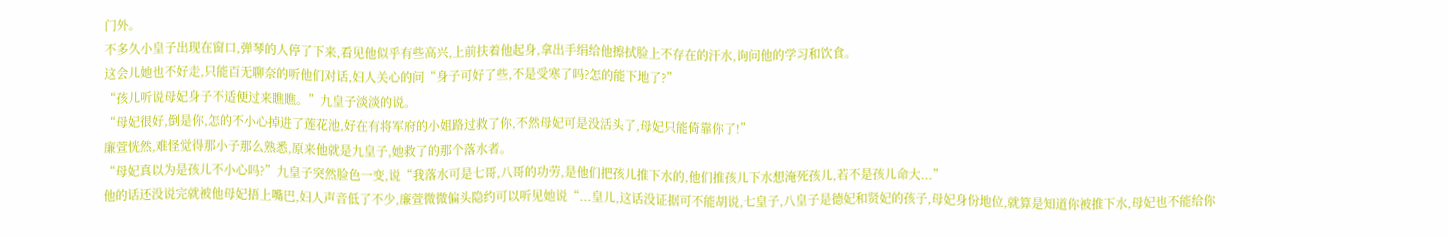门外。
不多久小皇子出现在窗口,弹琴的人停了下来,看见他似乎有些高兴,上前扶着他起身,拿出手绢给他擦拭脸上不存在的汗水,询问他的学习和饮食。
这会儿她也不好走,只能百无聊奈的听他们对话,妇人关心的问“身子可好了些,不是受寒了吗?怎的能下地了?”
“孩儿听说母妃身子不适便过来瞧瞧。”九皇子淡淡的说。
“母妃很好,倒是你,怎的不小心掉进了莲花池,好在有将军府的小姐路过救了你,不然母妃可是没活头了,母妃只能倚靠你了!”
廉萱恍然,难怪觉得那小子那么熟悉,原来他就是九皇子,她救了的那个落水者。
“母妃真以为是孩儿不小心吗?”九皇子突然脸色一变,说“我落水可是七哥,八哥的功劳,是他们把孩儿推下水的,他们推孩儿下水想淹死孩儿,若不是孩儿命大...”
他的话还没说完就被他母妃捂上嘴巴,妇人声音低了不少,廉萱微微偏头隐约可以听见她说“...皇儿,这话没证据可不能胡说,七皇子,八皇子是德妃和贤妃的孩子,母妃身份地位,就算是知道你被推下水,母妃也不能给你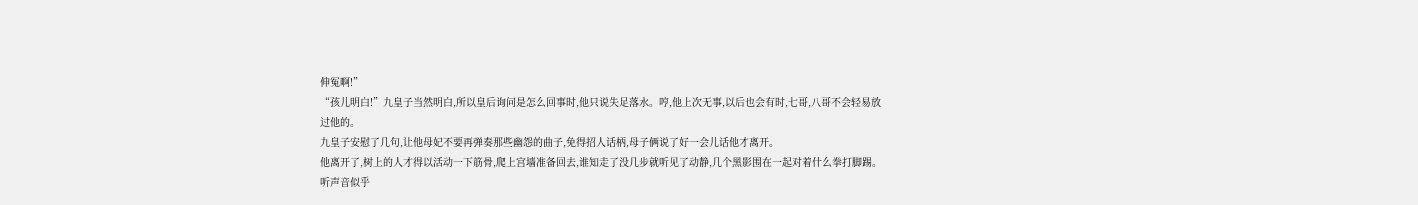伸冤啊!”
“孩儿明白!”九皇子当然明白,所以皇后询问是怎么回事时,他只说失足落水。哼,他上次无事,以后也会有时,七哥,八哥不会轻易放过他的。
九皇子安慰了几句,让他母妃不要再弹奏那些幽怨的曲子,免得招人话柄,母子俩说了好一会儿话他才离开。
他离开了,树上的人才得以活动一下筋骨,爬上宫墙准备回去,谁知走了没几步就听见了动静,几个黑影围在一起对着什么拳打脚踢。
听声音似乎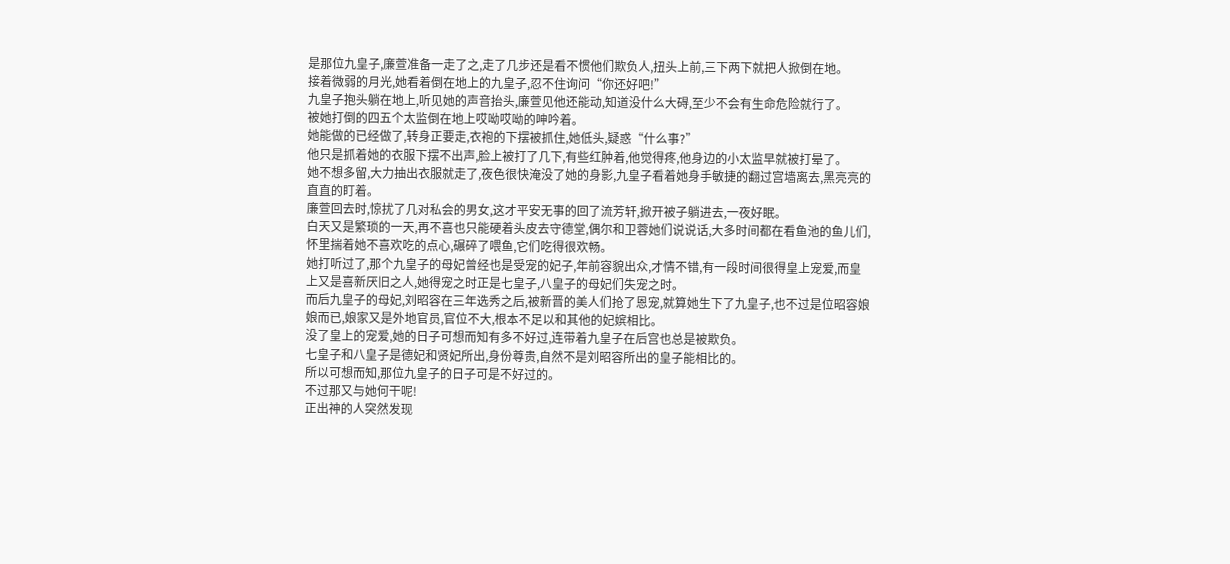是那位九皇子,廉萱准备一走了之,走了几步还是看不惯他们欺负人,扭头上前,三下两下就把人掀倒在地。
接着微弱的月光,她看着倒在地上的九皇子,忍不住询问“你还好吧!”
九皇子抱头躺在地上,听见她的声音抬头,廉萱见他还能动,知道没什么大碍,至少不会有生命危险就行了。
被她打倒的四五个太监倒在地上哎呦哎呦的呻吟着。
她能做的已经做了,转身正要走,衣袍的下摆被抓住,她低头,疑惑“什么事?”
他只是抓着她的衣服下摆不出声,脸上被打了几下,有些红肿着,他觉得疼,他身边的小太监早就被打晕了。
她不想多留,大力抽出衣服就走了,夜色很快淹没了她的身影,九皇子看着她身手敏捷的翻过宫墙离去,黑亮亮的直直的盯着。
廉萱回去时,惊扰了几对私会的男女,这才平安无事的回了流芳轩,掀开被子躺进去,一夜好眠。
白天又是繁琐的一天,再不喜也只能硬着头皮去守德堂,偶尔和卫蓉她们说说话,大多时间都在看鱼池的鱼儿们,怀里揣着她不喜欢吃的点心,碾碎了喂鱼,它们吃得很欢畅。
她打听过了,那个九皇子的母妃曾经也是受宠的妃子,年前容貌出众,才情不错,有一段时间很得皇上宠爱,而皇上又是喜新厌旧之人,她得宠之时正是七皇子,八皇子的母妃们失宠之时。
而后九皇子的母妃,刘昭容在三年选秀之后,被新晋的美人们抢了恩宠,就算她生下了九皇子,也不过是位昭容娘娘而已,娘家又是外地官员,官位不大,根本不足以和其他的妃嫔相比。
没了皇上的宠爱,她的日子可想而知有多不好过,连带着九皇子在后宫也总是被欺负。
七皇子和八皇子是德妃和贤妃所出,身份尊贵,自然不是刘昭容所出的皇子能相比的。
所以可想而知,那位九皇子的日子可是不好过的。
不过那又与她何干呢!
正出神的人突然发现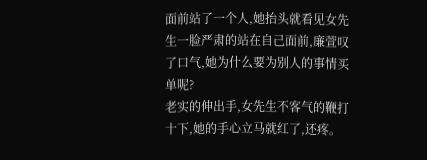面前站了一个人,她抬头就看见女先生一脸严肃的站在自己面前,廉萱叹了口气,她为什么要为别人的事情买单呢?
老实的伸出手,女先生不客气的鞭打十下,她的手心立马就红了,还疼。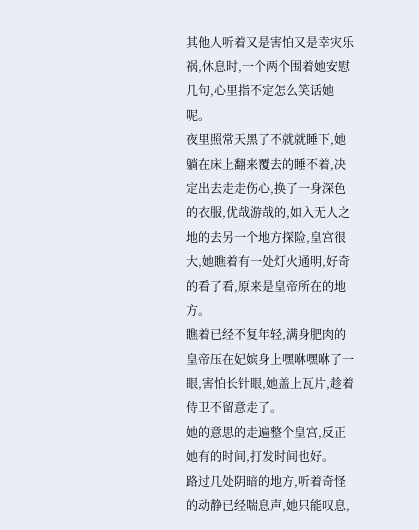其他人听着又是害怕又是幸灾乐祸,休息时,一个两个围着她安慰几句,心里指不定怎么笑话她呢。
夜里照常天黑了不就就睡下,她躺在床上翻来覆去的睡不着,决定出去走走伤心,换了一身深色的衣服,优哉游哉的,如入无人之地的去另一个地方探险,皇宫很大,她瞧着有一处灯火通明,好奇的看了看,原来是皇帝所在的地方。
瞧着已经不复年轻,满身肥肉的皇帝压在妃嫔身上嘿咻嘿咻了一眼,害怕长针眼,她盖上瓦片,趁着侍卫不留意走了。
她的意思的走遍整个皇宫,反正她有的时间,打发时间也好。
路过几处阴暗的地方,听着奇怪的动静已经喘息声,她只能叹息,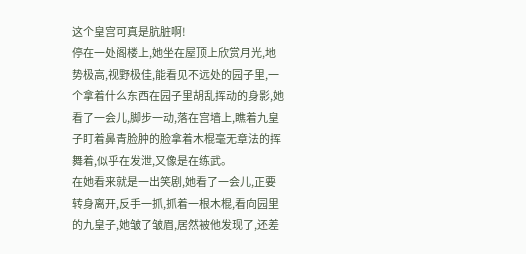这个皇宫可真是肮脏啊!
停在一处阁楼上,她坐在屋顶上欣赏月光,地势极高,视野极佳,能看见不远处的园子里,一个拿着什么东西在园子里胡乱挥动的身影,她看了一会儿,脚步一动,落在宫墙上,瞧着九皇子盯着鼻青脸肿的脸拿着木棍毫无章法的挥舞着,似乎在发泄,又像是在练武。
在她看来就是一出笑剧,她看了一会儿,正要转身离开,反手一抓,抓着一根木棍,看向园里的九皇子,她皱了皱眉,居然被他发现了,还差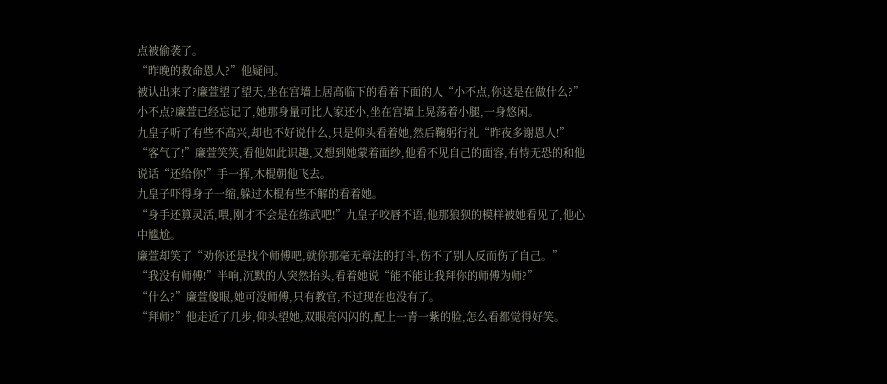点被偷袭了。
“昨晚的救命恩人?”他疑问。
被认出来了?廉萱望了望天,坐在宫墙上居高临下的看着下面的人“小不点,你这是在做什么?”
小不点?廉萱已经忘记了,她那身量可比人家还小,坐在宫墙上晃荡着小腿,一身悠闲。
九皇子听了有些不高兴,却也不好说什么,只是仰头看着她,然后鞠躬行礼“昨夜多谢恩人!”
“客气了!”廉萱笑笑,看他如此识趣,又想到她蒙着面纱,他看不见自己的面容,有恃无恐的和他说话“还给你!”手一挥,木棍朝他飞去。
九皇子吓得身子一缩,躲过木棍有些不解的看着她。
“身手还算灵活,喂,刚才不会是在练武吧!”九皇子咬唇不语,他那狼狈的模样被她看见了,他心中尴尬。
廉萱却笑了“劝你还是找个师傅吧,就你那毫无章法的打斗,伤不了别人反而伤了自己。”
“我没有师傅!”半响,沉默的人突然抬头,看着她说“能不能让我拜你的师傅为师?”
“什么?”廉萱傻眼,她可没师傅,只有教官,不过现在也没有了。
“拜师?”他走近了几步,仰头望她,双眼亮闪闪的,配上一青一紫的脸,怎么看都觉得好笑。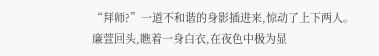“拜师?”一道不和谐的身影插进来,惊动了上下两人。
廉萱回头,瞧着一身白衣,在夜色中极为显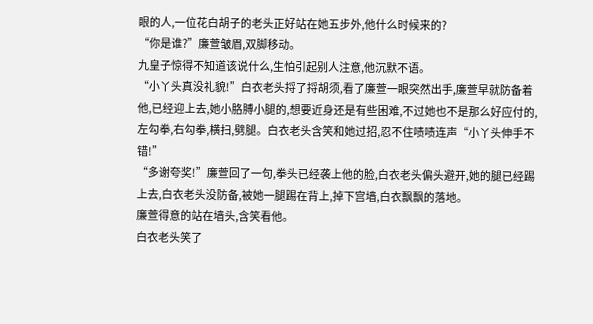眼的人,一位花白胡子的老头正好站在她五步外,他什么时候来的?
“你是谁?”廉萱皱眉,双脚移动。
九皇子惊得不知道该说什么,生怕引起别人注意,他沉默不语。
“小丫头真没礼貌!”白衣老头捋了捋胡须,看了廉萱一眼突然出手,廉萱早就防备着他,已经迎上去,她小胳膊小腿的,想要近身还是有些困难,不过她也不是那么好应付的,左勾拳,右勾拳,横扫,劈腿。白衣老头含笑和她过招,忍不住啧啧连声“小丫头伸手不错!”
“多谢夸奖!”廉萱回了一句,拳头已经袭上他的脸,白衣老头偏头避开,她的腿已经踢上去,白衣老头没防备,被她一腿踢在背上,掉下宫墙,白衣飘飘的落地。
廉萱得意的站在墙头,含笑看他。
白衣老头笑了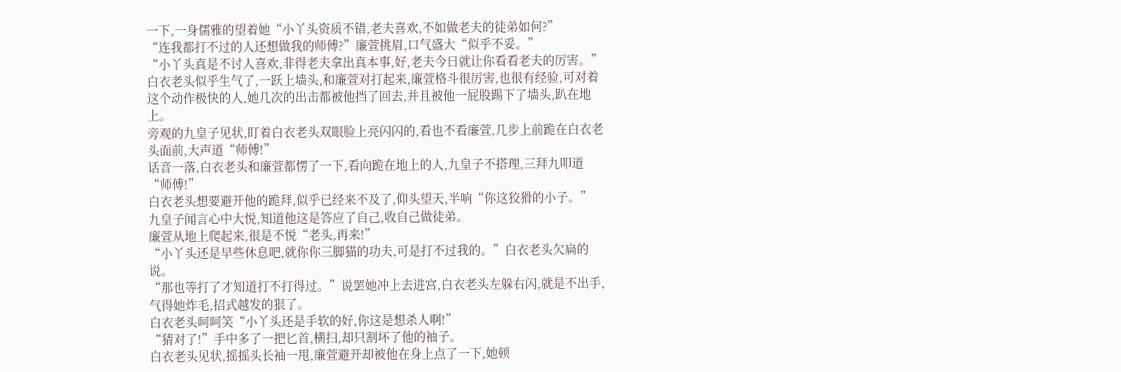一下,一身儒雅的望着她“小丫头资质不错,老夫喜欢,不如做老夫的徒弟如何?”
“连我都打不过的人还想做我的师傅?”廉萱挑眉,口气盛大“似乎不妥。”
“小丫头真是不讨人喜欢,非得老夫拿出真本事,好,老夫今日就让你看看老夫的厉害。”白衣老头似乎生气了,一跃上墙头,和廉萱对打起来,廉萱格斗很厉害,也很有经验,可对着这个动作极快的人,她几次的出击都被他挡了回去,并且被他一屁股踢下了墙头,趴在地上。
旁观的九皇子见状,盯着白衣老头双眼脸上亮闪闪的,看也不看廉萱,几步上前跪在白衣老头面前,大声道“师傅!”
话音一落,白衣老头和廉萱都愣了一下,看向跪在地上的人,九皇子不搭理,三拜九叩道“师傅!”
白衣老头想要避开他的跪拜,似乎已经来不及了,仰头望天,半响“你这狡猾的小子。”
九皇子闻言心中大悦,知道他这是答应了自己,收自己做徒弟。
廉萱从地上爬起来,很是不悦“老头,再来!”
“小丫头还是早些休息吧,就你你三脚猫的功夫,可是打不过我的。”白衣老头欠扁的说。
“那也等打了才知道打不打得过。”说罢她冲上去进宫,白衣老头左躲右闪,就是不出手,气得她炸毛,招式越发的狠了。
白衣老头呵呵笑“小丫头还是手软的好,你这是想杀人啊!”
“猜对了!”手中多了一把匕首,横扫,却只割坏了他的袖子。
白衣老头见状,摇摇头长袖一甩,廉萱避开却被他在身上点了一下,她顿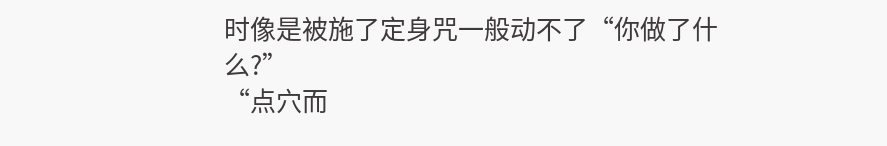时像是被施了定身咒一般动不了“你做了什么?”
“点穴而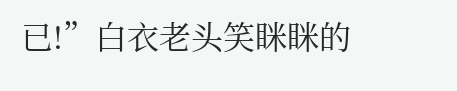已!”白衣老头笑眯眯的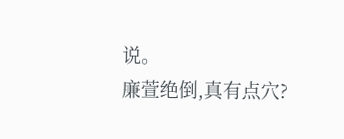说。
廉萱绝倒,真有点穴?